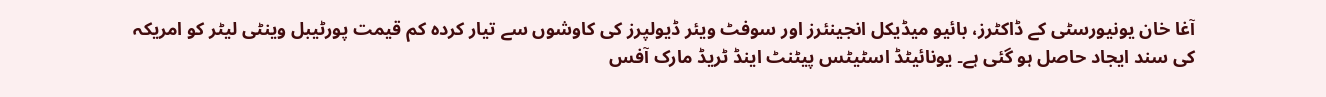آغا خان یونیورسٹی کے ڈاکٹرز، بائیو میڈیکل انجینئرز اور سوفٹ ویئر ڈیولپرز کی کاوشوں سے تیار کردہ کم قیمت پورٹیبل وینٹی لیٹر کو امریکہ کی سند ایجاد حاصل ہو گئی ہے۔ یونائیٹڈ اسٹیٹس پیٹنٹ اینڈ ٹریڈ مارک آفس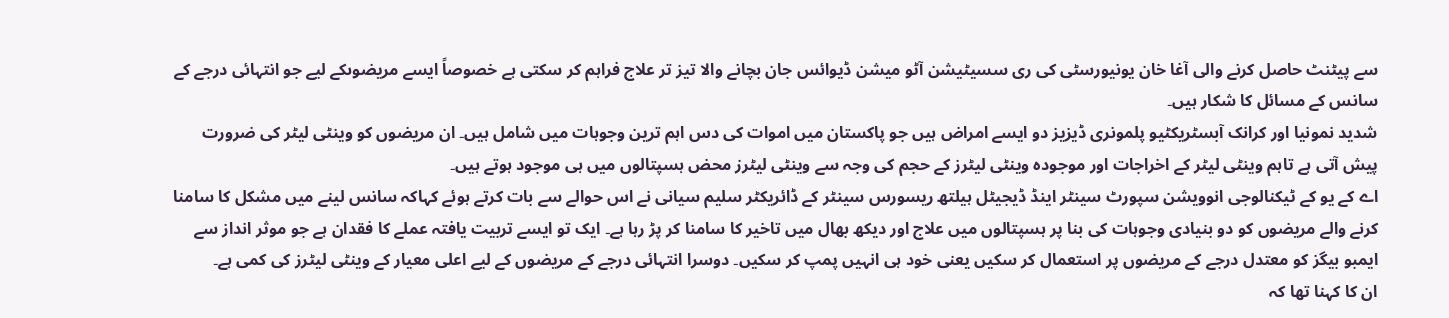سے پیٹنٹ حاصل کرنے والی آغا خان یونیورسٹی کی ری سسیٹیشن آٹو میشن ڈیوائس جان بچانے والا تیز تر علاج فراہم کر سکتی ہے خصوصاً ایسے مریضوںکے لیے جو انتہائی درجے کے سانس کے مسائل کا شکار ہیں۔
شدید نمونیا اور کرانک آبسٹریکٹیو پلمونری ڈیزیز دو ایسے امراض ہیں جو پاکستان میں اموات کی دس اہم ترین وجوہات میں شامل ہیں۔ ان مریضوں کو وینٹی لیٹر کی ضرورت پیش آتی ہے تاہم وینٹی لیٹر کے اخراجات اور موجودہ وینٹی لیٹرز کے حجم کی وجہ سے وینٹی لیٹرز محض ہسپتالوں میں ہی موجود ہوتے ہیں۔
اے کے یو کے ٹیکنالوجی انوویشن سپورٹ سینٹر اینڈ ڈیجیٹل ہیلتھ ریسورس سینٹر کے ڈائریکٹر سلیم سیانی نے اس حوالے سے بات کرتے ہوئے کہاکہ سانس لینے میں مشکل کا سامنا کرنے والے مریضوں کو دو بنیادی وجوہات کی بنا پر ہسپتالوں میں علاج اور دیکھ بھال میں تاخیر کا سامنا کر پڑ رہا ہے۔ ایک تو ایسے تربیت یافتہ عملے کا فقدان ہے جو موثر انداز سے ایمبو بیگز کو معتدل درجے کے مریضوں پر استعمال کر سکیں یعنی خود ہی انہیں پمپ کر سکیں۔ دوسرا انتہائی درجے کے مریضوں کے لیے اعلی معیار کے وینٹی لیٹرز کی کمی ہے۔
ان کا کہنا تھا کہ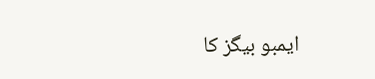ایمبو بیگز کا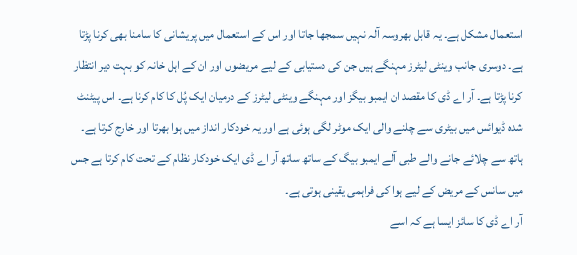استعمال مشکل ہے۔ یہ قابل بھروسہ آلہ نہیں سمجھا جاتا اور اس کے استعمال میں پریشانی کا سامنا بھی کرنا پڑتا ہے۔ دوسری جانب وینٹی لیٹرز مہنگے ہیں جن کی دستیابی کے لیے مریضوں اور ان کے اہل خانہ کو بہت دیر انتظار کرنا پڑتا ہے۔ آر اے ڈی کا مقصد ان ایمبو بیگز اور مہنگے وینٹی لیٹرز کے درمیان ایک پُل کا کام کرنا ہے۔ اس پیٹنٹ شدہ ڈیوائس میں بیٹری سے چلنے والی ایک موٹر لگی ہوئی ہے اور یہ خودکار انداز میں ہوا بھرتا اور خارج کرتا ہے۔ ہاتھ سے چلائے جانے والے طبی آلے ایمبو بیگ کے ساتھ ساتھ آر اے ڈی ایک خودکار نظام کے تحت کام کرتا ہے جس میں سانس کے مریض کے لیے ہوا کی فراہمی یقینی ہوتی ہے۔
آر اے ڈی کا سائز ایسا ہے کہ اسے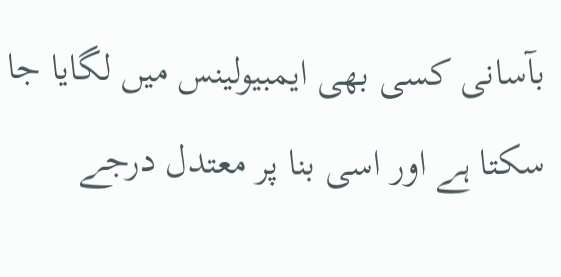بآسانی کسی بھی ایمبیولینس میں لگایا جا سکتا ہے اور اسی بنا پر معتدل درجے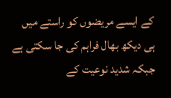کے ایسے مریضوں کو راستے میں ہی دیکھ بھال فراہم کی جا سکتی ہے جبکہ شدید نوعیت کے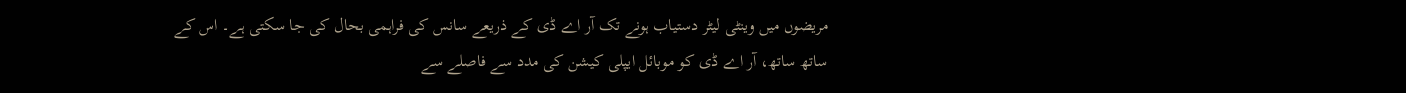مریضوں میں وینٹی لیٹر دستیاب ہونے تک آر اے ڈی کے ذریعے سانس کی فراہمی بحال کی جا سکتی ہے۔ اس کے ساتھ ساتھ، آر اے ڈی کو موبائل ایپلی کیشن کی مدد سے فاصلے سے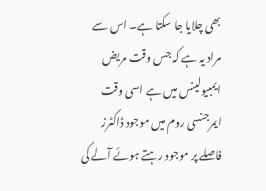بھی چلایا جا سکتا ہے۔ اس سے مراد یہ ہے کہ جس وقت مریض ایمبیولینس میں ہے اسی وقت ایمرجنسی روم میں موجود ڈاکٹرز فاصلے پر موجود رہتے ہوئے آلے کی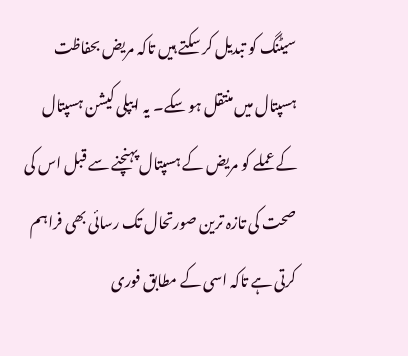سیٹنگ کو تبدیل کر سکتے ہیں تاکہ مریض بحفاظت ہسپتال میں منتقل ہو سکے۔ یہ ایپلی کیشن ہسپتال کے عملے کو مریض کے ہسپتال پہنچنے سے قبل اس کی صحت کی تازہ ترین صورتحال تک رسائی بھی فراہم کرتی ہے تاکہ اسی کے مطابق فوری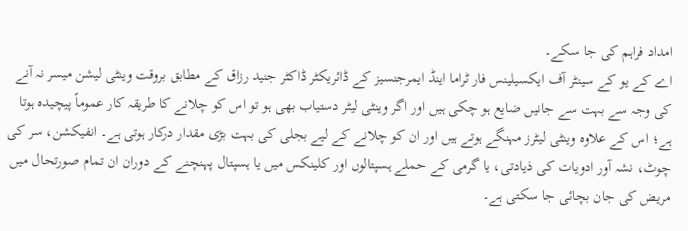امداد فراہم کی جا سکے۔
اے کے یو کے سینٹر آف ایکسیلینس فار ٹراما اینڈ ایمرجنسیز کے ڈائریکٹر ڈاکٹر جنید رزاق کے مطابق بروقت وینٹی لیشن میسر نہ آنے کی وجہ سے بہت سے جانیں ضایع ہو چکی ہیں اور اگر وینٹی لیٹر دستیاب بھی ہو تو اس کو چلانے کا طریقہ کار عموماً پیچیدہ ہوتا ہے؛ اس کے علاوہ وینٹی لیٹرز مہنگے ہوتے ہیں اور ان کو چلانے کے لیے بجلی کی بہت بڑی مقدار درکار ہوتی ہے۔ انفیکشن، سر کی چوٹ، نشہ آور ادویات کی ذیادتی، یا گرمی کے حملے ہسپتالوں اور کلینکس میں یا ہسپتال پہنچنے کے دوران ان تمام صورتحال میں مریض کی جان بچائی جا سکتی ہے۔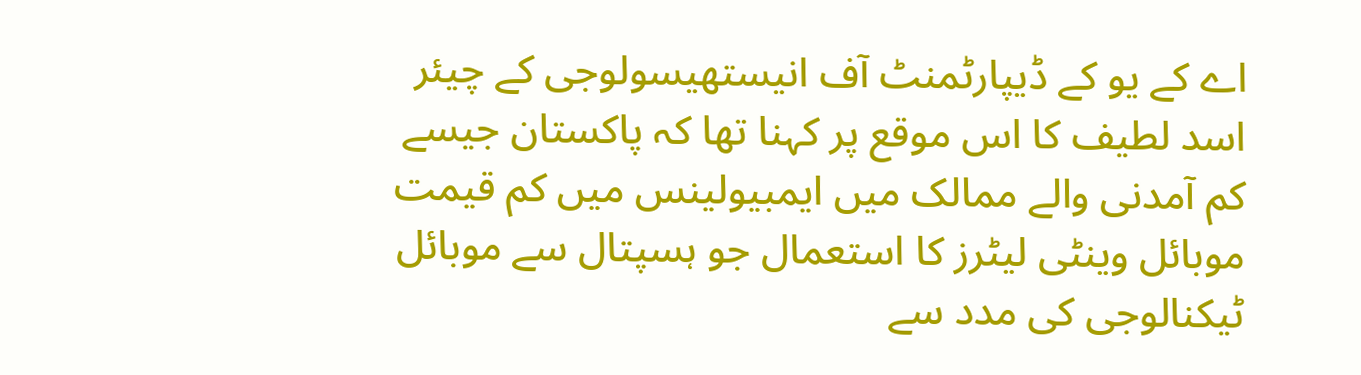اے کے یو کے ڈیپارٹمنٹ آف انیستھیسولوجی کے چیئر اسد لطیف کا اس موقع پر کہنا تھا کہ پاکستان جیسے کم آمدنی والے ممالک میں ایمبیولینس میں کم قیمت موبائل وینٹی لیٹرز کا استعمال جو ہسپتال سے موبائل ٹیکنالوجی کی مدد سے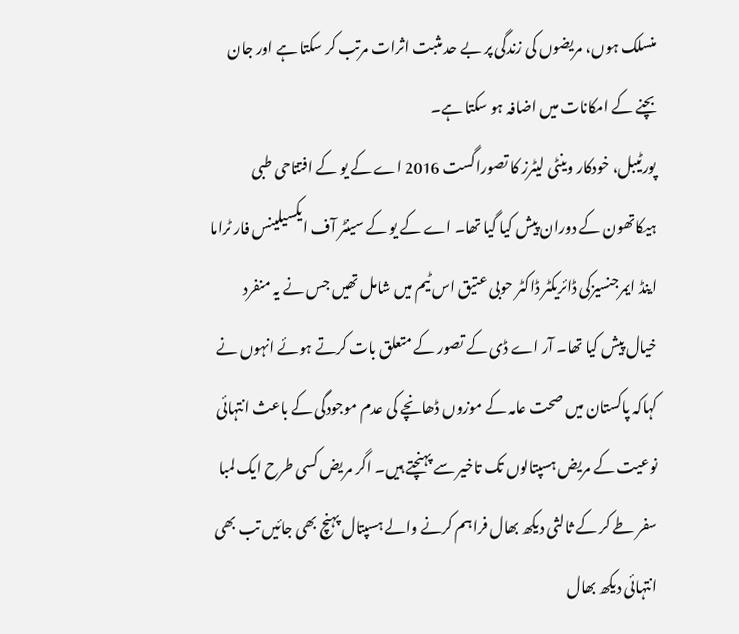منسلک ہوں، مریضوں کی زندگی پر بے حد مثبت اثرات مرتب کر سکتا ہے اور جان بچنے کے امکانات میں اضافہ ہو سکتا ہے۔
پورٹیبل، خودکار وینٹی لیٹرز کا تصوراگست 2016 اے کے یو کے افتتاحی طبی ہیکاتھون کے دوران پیش کیا گیا تھا۔ اے کے یو کے سینٹر آف ایکسیلینس فار ٹراما اینڈ ایمرجنسیزکی ڈائریکٹر ڈاکٹر حوبی عتیق اس ٹیم میں شامل تھیں جس نے یہ منفرد خیال پیش کیا تھا۔ آر اے ڈی کے تصور کے متعلق بات کرتے ہوئے انہوں نے کہاکہ پاکستان میں صحت عامہ کے موزوں ڈھانچے کی عدم موجودگی کے باعث انتہائی نوعیت کے مریض ہسپتالوں تک تاخیر سے پہنچتے ہیں۔ اگر مریض کسی طرح ایک لمبا سفر طے کر کے ثالثی دیکھ بھال فراہم کرنے والے ہسپتال پہنچ بھی جائیں تب بھی انتہائی دیکھ بھال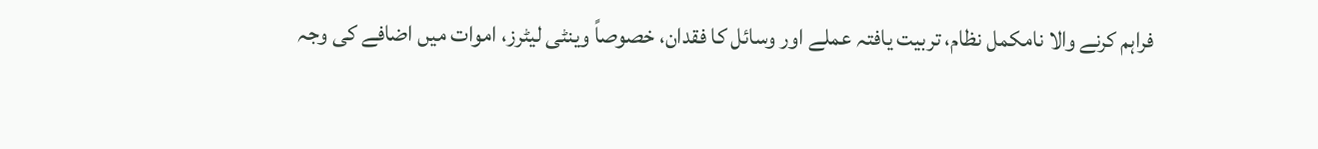فراہم کرنے والا نامکمل نظام، تربیت یافتہ عملے اور وسائل کا فقدان، خصوصاً وینٹی لیٹرز، اموات میں اضافے کی وجہ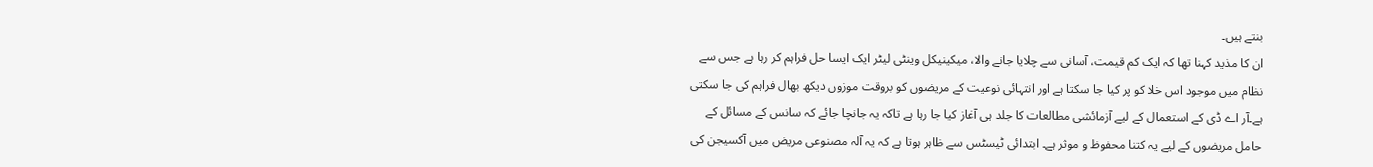بنتے ہیں۔
ان کا مذید کہنا تھا کہ ایک کم قیمت، آسانی سے چلایا جانے والا، میکینیکل وینٹی لیٹر ایک ایسا حل فراہم کر رہا ہے جس سے نظام میں موجود اس خلا کو پر کیا جا سکتا ہے اور انتہائی نوعیت کے مریضوں کو بروقت موزوں دیکھ بھال فراہم کی جا سکتی ہے۔آر اے ڈی کے استعمال کے لیے آزمائشی مطالعات کا جلد ہی آغاز کیا جا رہا ہے تاکہ یہ جانچا جائے کہ سانس کے مسائل کے حامل مریضوں کے لیے یہ کتنا محفوظ و موثر ہے۔ ابتدائی ٹیسٹس سے ظاہر ہوتا ہے کہ یہ آلہ مصنوعی مریض میں آکسیجن کی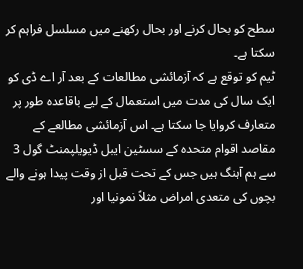سطح کو بحال کرنے اور بحال رکھنے میں مسلسل فراہم کر سکتا ہے۔
ٹیم کو توقع ہے کہ آزمائشی مطالعات کے بعد آر اے ڈی کو ایک سال کی مدت میں استعمال کے لیے باقاعدہ طور پر متعارف کروایا جا سکتا ہے۔ اس آزمائشی مطالعے کے مقاصد اقوام متحدہ کے سسٹین ایبل ڈیویلپمنٹ گول 3 سے ہم آہنگ ہیں جس کے تحت قبل از وقت پیدا ہونے والے بچوں کی متعدی امراض مثلاً نمونیا اور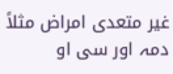غیر متعدی امراض مثلاً دمہ اور سی او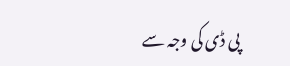پی ڈی کی وجہ سے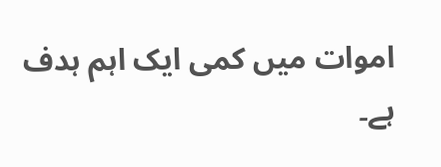اموات میں کمی ایک اہم ہدف ہے۔